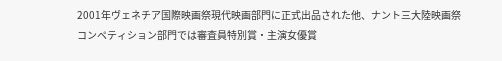2001年ヴェネチア国際映画祭現代映画部門に正式出品された他、ナント三大陸映画祭コンペティション部門では審査員特別賞・主演女優賞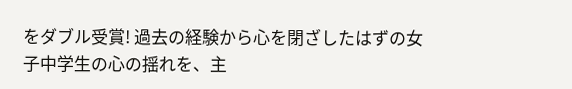をダブル受賞! 過去の経験から心を閉ざしたはずの女子中学生の心の揺れを、主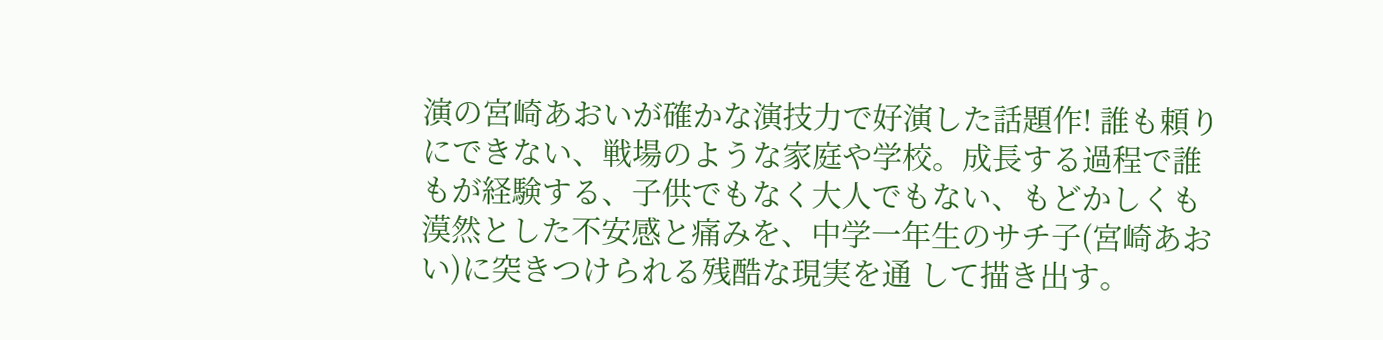演の宮崎あおいが確かな演技力で好演した話題作! 誰も頼りにできない、戦場のような家庭や学校。成長する過程で誰もが経験する、子供でもなく大人でもない、もどかしくも漠然とした不安感と痛みを、中学一年生のサチ子(宮崎あおい)に突きつけられる残酷な現実を通 して描き出す。